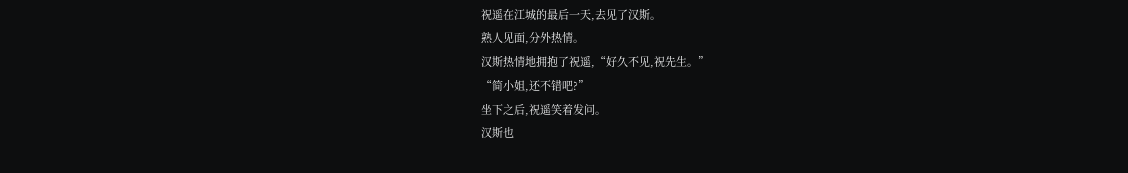祝遥在江城的最后一天,去见了汉斯。
熟人见面,分外热情。
汉斯热情地拥抱了祝遥,“好久不见,祝先生。”
“简小姐,还不错吧?”
坐下之后,祝遥笑着发问。
汉斯也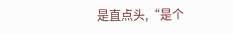是直点头,“是个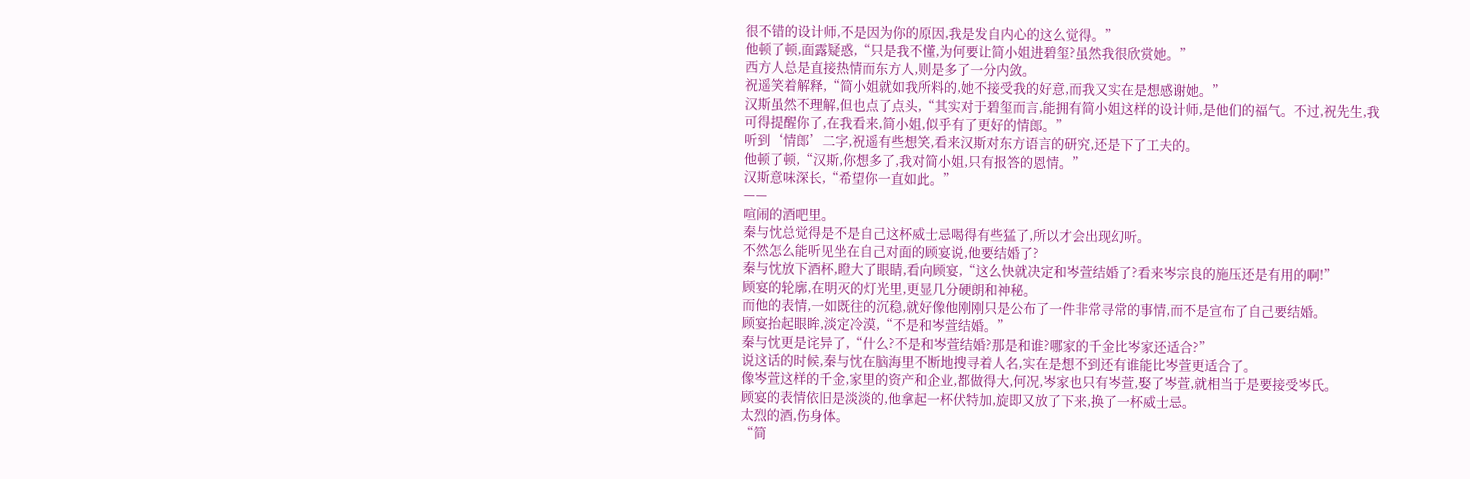很不错的设计师,不是因为你的原因,我是发自内心的这么觉得。”
他顿了顿,面露疑惑,“只是我不懂,为何要让简小姐进碧玺?虽然我很欣赏她。”
西方人总是直接热情而东方人,则是多了一分内敛。
祝遥笑着解释,“简小姐就如我所料的,她不接受我的好意,而我又实在是想感谢她。”
汉斯虽然不理解,但也点了点头,“其实对于碧玺而言,能拥有简小姐这样的设计师,是他们的福气。不过,祝先生,我可得提醒你了,在我看来,简小姐,似乎有了更好的情郎。”
听到‘情郎’二字,祝遥有些想笑,看来汉斯对东方语言的研究,还是下了工夫的。
他顿了顿,“汉斯,你想多了,我对简小姐,只有报答的恩情。”
汉斯意味深长,“希望你一直如此。”
——
喧闹的酒吧里。
秦与忱总觉得是不是自己这杯威士忌喝得有些猛了,所以才会出现幻听。
不然怎么能听见坐在自己对面的顾宴说,他要结婚了?
秦与忱放下酒杯,瞪大了眼睛,看向顾宴,“这么快就决定和岑萱结婚了?看来岑宗良的施压还是有用的啊!”
顾宴的轮廓,在明灭的灯光里,更显几分硬朗和神秘。
而他的表情,一如既往的沉稳,就好像他刚刚只是公布了一件非常寻常的事情,而不是宣布了自己要结婚。
顾宴抬起眼眸,淡定冷漠,“不是和岑萱结婚。”
秦与忱更是诧异了,“什么?不是和岑萱结婚?那是和谁?哪家的千金比岑家还适合?”
说这话的时候,秦与忱在脑海里不断地搜寻着人名,实在是想不到还有谁能比岑萱更适合了。
像岑萱这样的千金,家里的资产和企业,都做得大,何况,岑家也只有岑萱,娶了岑萱,就相当于是要接受岑氏。
顾宴的表情依旧是淡淡的,他拿起一杯伏特加,旋即又放了下来,换了一杯威士忌。
太烈的酒,伤身体。
“简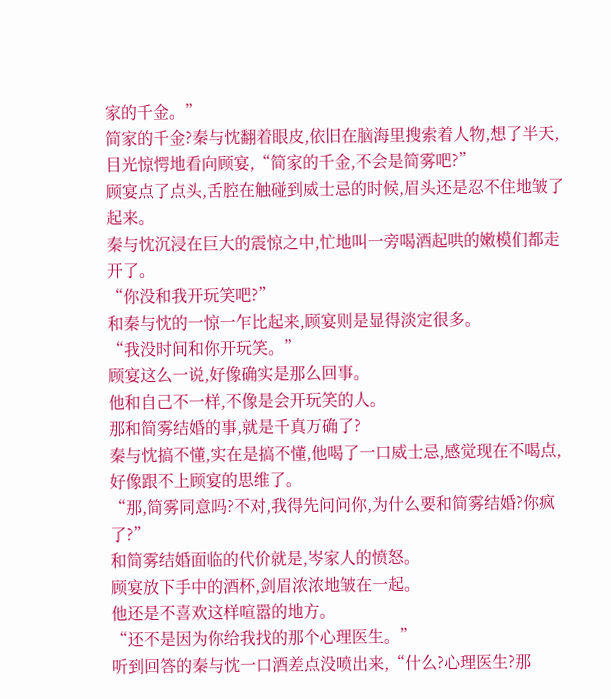家的千金。”
简家的千金?秦与忱翻着眼皮,依旧在脑海里搜索着人物,想了半天,目光惊愕地看向顾宴,“简家的千金,不会是简雾吧?”
顾宴点了点头,舌腔在触碰到威士忌的时候,眉头还是忍不住地皱了起来。
秦与忱沉浸在巨大的震惊之中,忙地叫一旁喝酒起哄的嫩模们都走开了。
“你没和我开玩笑吧?”
和秦与忱的一惊一乍比起来,顾宴则是显得淡定很多。
“我没时间和你开玩笑。”
顾宴这么一说,好像确实是那么回事。
他和自己不一样,不像是会开玩笑的人。
那和简雾结婚的事,就是千真万确了?
秦与忱搞不懂,实在是搞不懂,他喝了一口威士忌,感觉现在不喝点,好像跟不上顾宴的思维了。
“那,简雾同意吗?不对,我得先问问你,为什么要和简雾结婚?你疯了?”
和简雾结婚面临的代价就是,岑家人的愤怒。
顾宴放下手中的酒杯,剑眉浓浓地皱在一起。
他还是不喜欢这样喧嚣的地方。
“还不是因为你给我找的那个心理医生。”
听到回答的秦与忱一口酒差点没喷出来,“什么?心理医生?那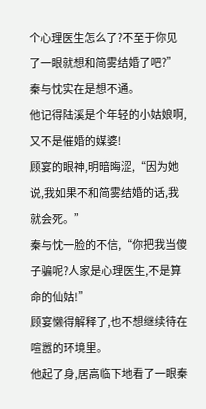个心理医生怎么了?不至于你见了一眼就想和简雾结婚了吧?”
秦与忱实在是想不通。
他记得陆溪是个年轻的小姑娘啊,又不是催婚的媒婆!
顾宴的眼神,明暗晦涩,“因为她说,我如果不和简雾结婚的话,我就会死。”
秦与忱一脸的不信,“你把我当傻子骗呢?人家是心理医生,不是算命的仙姑!”
顾宴懒得解释了,也不想继续待在喧嚣的环境里。
他起了身,居高临下地看了一眼秦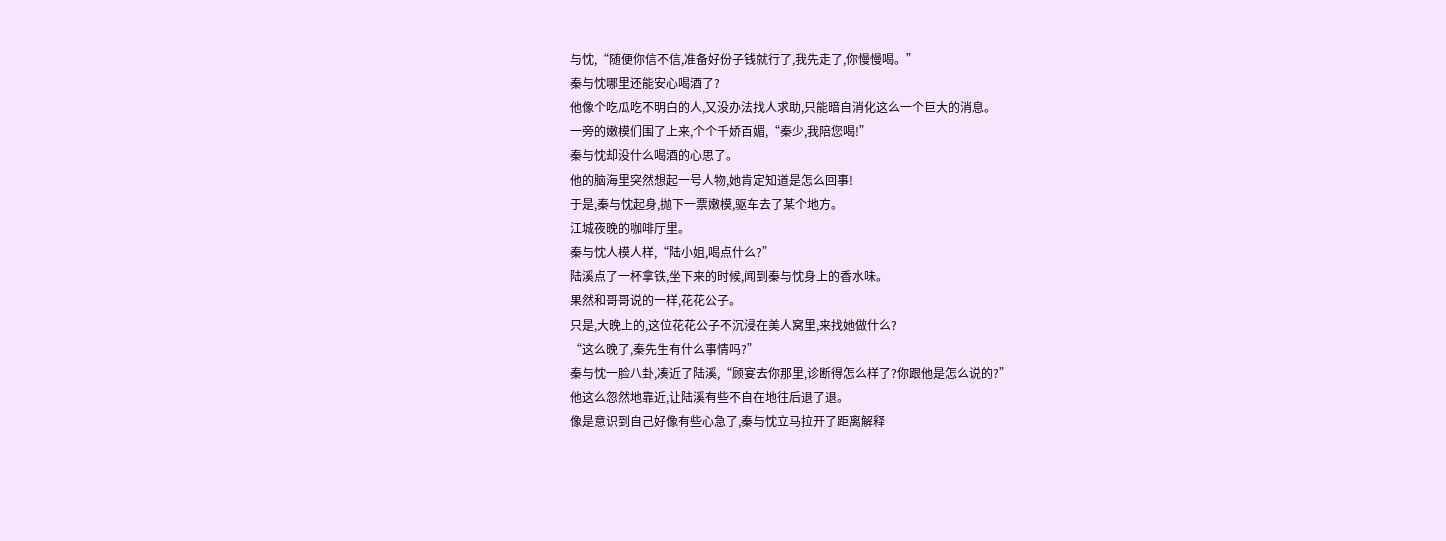与忱,“随便你信不信,准备好份子钱就行了,我先走了,你慢慢喝。”
秦与忱哪里还能安心喝酒了?
他像个吃瓜吃不明白的人,又没办法找人求助,只能暗自消化这么一个巨大的消息。
一旁的嫩模们围了上来,个个千娇百媚,“秦少,我陪您喝!”
秦与忱却没什么喝酒的心思了。
他的脑海里突然想起一号人物,她肯定知道是怎么回事!
于是,秦与忱起身,抛下一票嫩模,驱车去了某个地方。
江城夜晚的咖啡厅里。
秦与忱人模人样,“陆小姐,喝点什么?”
陆溪点了一杯拿铁,坐下来的时候,闻到秦与忱身上的香水味。
果然和哥哥说的一样,花花公子。
只是,大晚上的,这位花花公子不沉浸在美人窝里,来找她做什么?
“这么晚了,秦先生有什么事情吗?”
秦与忱一脸八卦,凑近了陆溪,“顾宴去你那里,诊断得怎么样了?你跟他是怎么说的?”
他这么忽然地靠近,让陆溪有些不自在地往后退了退。
像是意识到自己好像有些心急了,秦与忱立马拉开了距离解释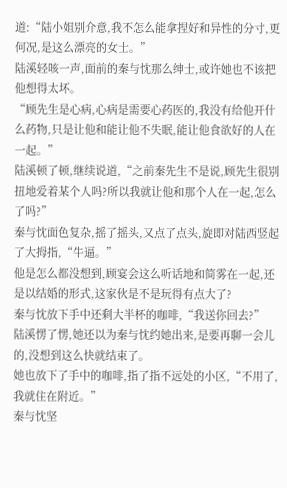道:“陆小姐别介意,我不怎么能拿捏好和异性的分寸,更何况,是这么漂亮的女士。”
陆溪轻咳一声,面前的秦与忱那么绅士,或许她也不该把他想得太坏。
“顾先生是心病,心病是需要心药医的,我没有给他开什么药物,只是让他和能让他不失眠,能让他食欲好的人在一起。”
陆溪顿了顿,继续说道,“之前秦先生不是说,顾先生很别扭地爱着某个人吗?所以我就让他和那个人在一起,怎么了吗?”
秦与忱面色复杂,摇了摇头,又点了点头,旋即对陆西竖起了大拇指,“牛逼。”
他是怎么都没想到,顾宴会这么听话地和简雾在一起,还是以结婚的形式,这家伙是不是玩得有点大了?
秦与忱放下手中还剩大半杯的咖啡,“我送你回去?”
陆溪愣了愣,她还以为秦与忱约她出来,是要再聊一会儿的,没想到这么快就结束了。
她也放下了手中的咖啡,指了指不远处的小区,“不用了,我就住在附近。”
秦与忱坚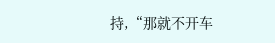持,“那就不开车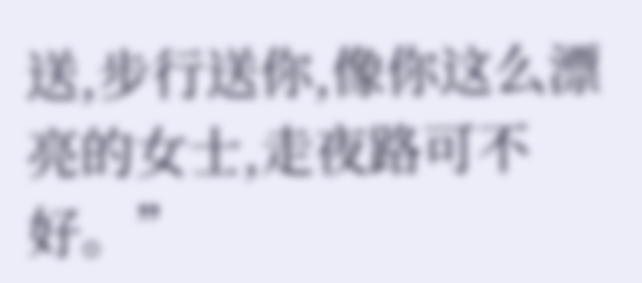送,步行送你,像你这么漂亮的女士,走夜路可不好。”